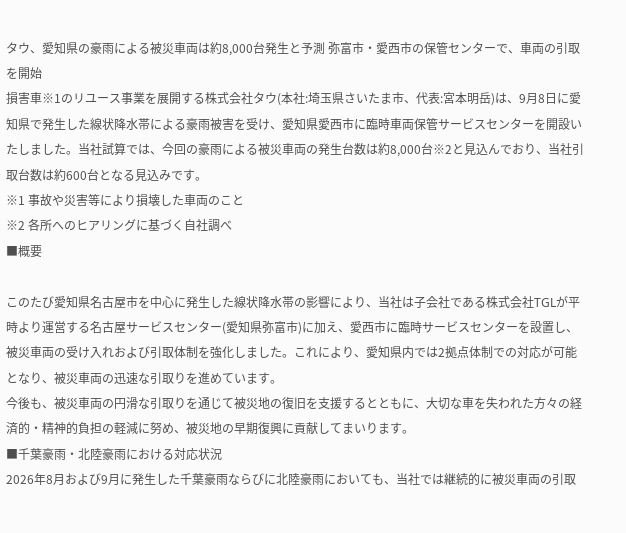タウ、愛知県の豪雨による被災車両は約8,000台発生と予測 弥富市・愛西市の保管センターで、車両の引取を開始
損害車※1のリユース事業を展開する株式会社タウ(本社:埼玉県さいたま市、代表:宮本明岳)は、9月8日に愛知県で発生した線状降水帯による豪雨被害を受け、愛知県愛西市に臨時車両保管サービスセンターを開設いたしました。当社試算では、今回の豪雨による被災車両の発生台数は約8,000台※2と見込んでおり、当社引取台数は約600台となる見込みです。
※1 事故や災害等により損壊した車両のこと
※2 各所へのヒアリングに基づく自社調べ
■概要

このたび愛知県名古屋市を中心に発生した線状降水帯の影響により、当社は子会社である株式会社TGLが平時より運営する名古屋サービスセンター(愛知県弥富市)に加え、愛西市に臨時サービスセンターを設置し、被災車両の受け入れおよび引取体制を強化しました。これにより、愛知県内では2拠点体制での対応が可能となり、被災車両の迅速な引取りを進めています。
今後も、被災車両の円滑な引取りを通じて被災地の復旧を支援するとともに、大切な車を失われた方々の経済的・精神的負担の軽減に努め、被災地の早期復興に貢献してまいります。
■千葉豪雨・北陸豪雨における対応状況
2026年8月および9月に発生した千葉豪雨ならびに北陸豪雨においても、当社では継続的に被災車両の引取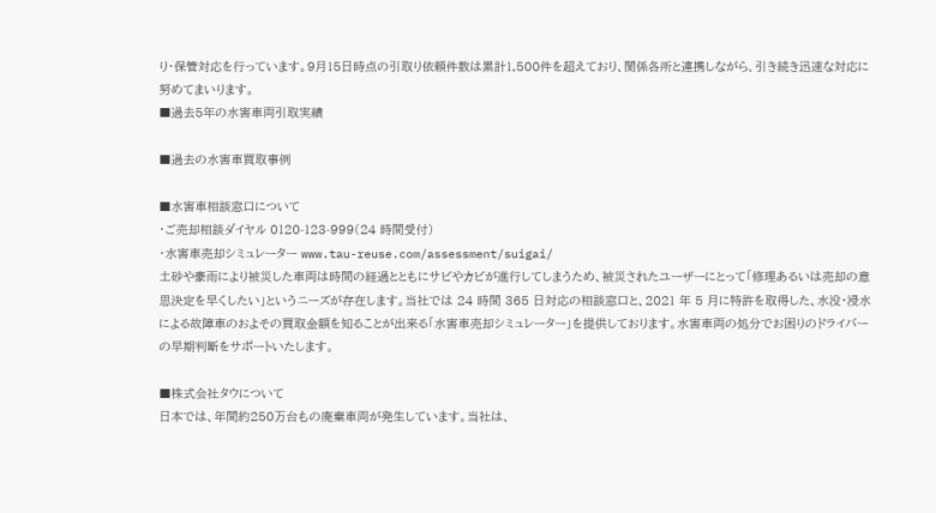り・保管対応を行っています。9月15日時点の引取り依頼件数は累計1,500件を超えており、関係各所と連携しながら、引き続き迅速な対応に努めてまいります。
■過去5年の水害車両引取実績

■過去の水害車買取事例

■水害車相談窓口について
・ご売却相談ダイヤル 0120-123-999(24 時間受付)
・水害車売却シミュレーター www.tau-reuse.com/assessment/suigai/
土砂や豪雨により被災した車両は時間の経過とともにサビやカビが進行してしまうため、被災されたユーザーにとって「修理あるいは売却の意思決定を早くしたい」というニーズが存在します。当社では 24 時間 365 日対応の相談窓口と、2021 年 5 月に特許を取得した、水没・浸水による故障車のおよその買取金額を知ることが出来る「水害車売却シミュレーター」を提供しております。水害車両の処分でお困りのドライバーの早期判断をサポートいたします。

■株式会社タウについて
日本では、年間約250万台もの廃棄車両が発生しています。当社は、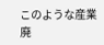このような産業廃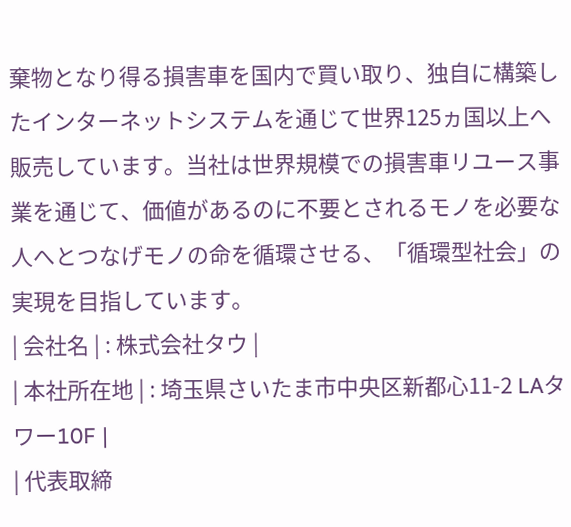棄物となり得る損害車を国内で買い取り、独自に構築したインターネットシステムを通じて世界125ヵ国以上へ販売しています。当社は世界規模での損害車リユース事業を通じて、価値があるのに不要とされるモノを必要な人へとつなげモノの命を循環させる、「循環型社会」の実現を目指しています。
| 会社名 | : 株式会社タウ |
| 本社所在地 | : 埼玉県さいたま市中央区新都心11-2 LAタワー10F |
| 代表取締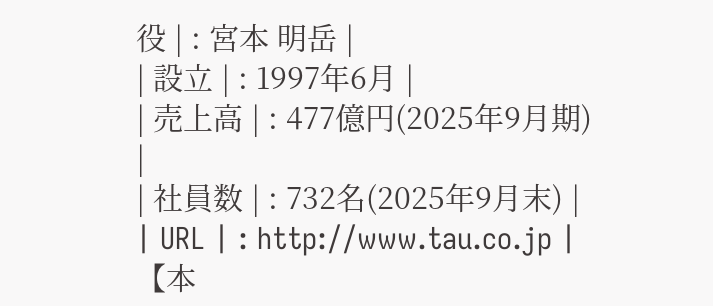役 | : 宮本 明岳 |
| 設立 | : 1997年6月 |
| 売上高 | : 477億円(2025年9月期) |
| 社員数 | : 732名(2025年9月末) |
| URL | : http://www.tau.co.jp |
【本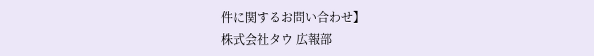件に関するお問い合わせ】
株式会社タウ 広報部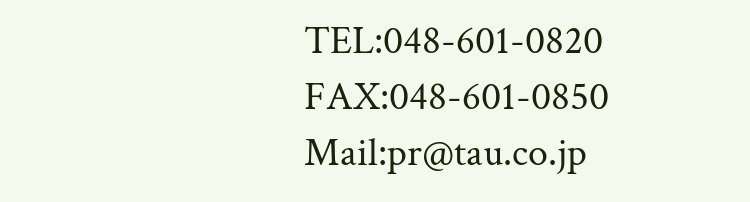TEL:048-601-0820
FAX:048-601-0850
Mail:pr@tau.co.jp